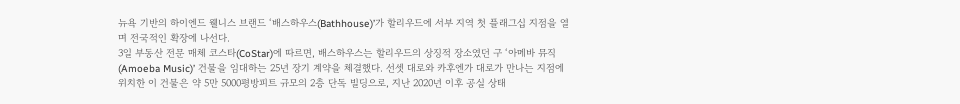뉴욕 기반의 하이엔드 웰니스 브랜드 ‘배스하우스(Bathhouse)’가 할리우드에 서부 지역 첫 플래그십 지점을 열며 전국적인 확장에 나선다.
3일 부동산 전문 매체 코스타(CoStar)에 따르면, 배스하우스는 할리우드의 상징적 장소였던 구 ‘아메바 뮤직(Amoeba Music)’ 건물을 임대하는 25년 장기 계약을 체결했다. 선셋 대로와 카후엔가 대로가 만나는 지점에 위치한 이 건물은 약 5만 5000평방피트 규모의 2층 단독 빌딩으로, 지난 2020년 이후 공실 상태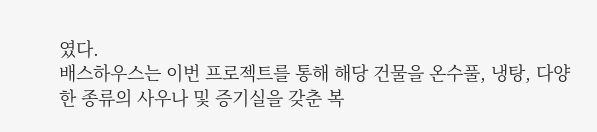였다.
배스하우스는 이번 프로젝트를 통해 해당 건물을 온수풀, 냉탕, 다양한 종류의 사우나 및 증기실을 갖춘 복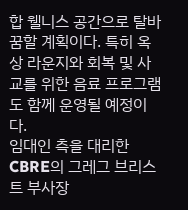합 웰니스 공간으로 탈바꿈할 계획이다. 특히 옥상 라운지와 회복 및 사교를 위한 음료 프로그램도 함께 운영될 예정이다.
임대인 측을 대리한 CBRE의 그레그 브리스트 부사장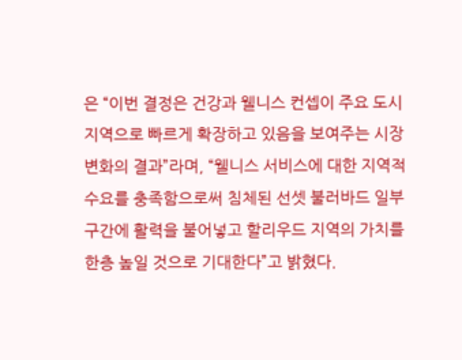은 “이번 결정은 건강과 웰니스 컨셉이 주요 도시 지역으로 빠르게 확장하고 있음을 보여주는 시장 변화의 결과”라며, “웰니스 서비스에 대한 지역적 수요를 충족함으로써 침체된 선셋 불러바드 일부 구간에 활력을 불어넣고 할리우드 지역의 가치를 한층 높일 것으로 기대한다”고 밝혔다.